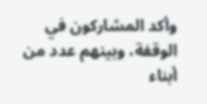وأكد المشاركون في الوقفة، وبينهم عدد من أبناء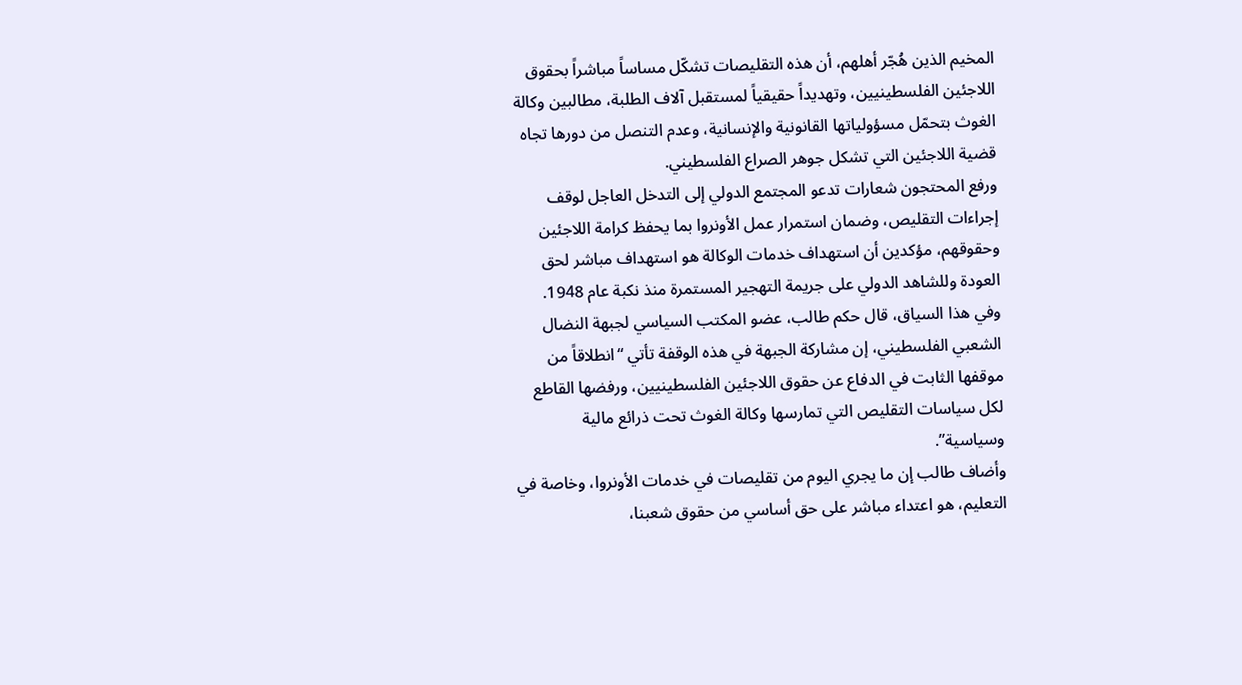المخيم الذين هُجّر أهلهم، أن هذه التقليصات تشكّل مساساً مباشراً بحقوق اللاجئين الفلسطينيين، وتهديداً حقيقياً لمستقبل آلاف الطلبة، مطالبين وكالة الغوث بتحمّل مسؤولياتها القانونية والإنسانية، وعدم التنصل من دورها تجاه قضية اللاجئين التي تشكل جوهر الصراع الفلسطيني.
ورفع المحتجون شعارات تدعو المجتمع الدولي إلى التدخل العاجل لوقف إجراءات التقليص، وضمان استمرار عمل الأونروا بما يحفظ كرامة اللاجئين وحقوقهم، مؤكدين أن استهداف خدمات الوكالة هو استهداف مباشر لحق العودة وللشاهد الدولي على جريمة التهجير المستمرة منذ نكبة عام 1948.
وفي هذا السياق، قال حكم طالب، عضو المكتب السياسي لجبهة النضال الشعبي الفلسطيني، إن مشاركة الجبهة في هذه الوقفة تأتي “انطلاقاً من موقفها الثابت في الدفاع عن حقوق اللاجئين الفلسطينيين، ورفضها القاطع لكل سياسات التقليص التي تمارسها وكالة الغوث تحت ذرائع مالية وسياسية”.
وأضاف طالب إن ما يجري اليوم من تقليصات في خدمات الأونروا، وخاصة في التعليم، هو اعتداء مباشر على حق أساسي من حقوق شعبنا،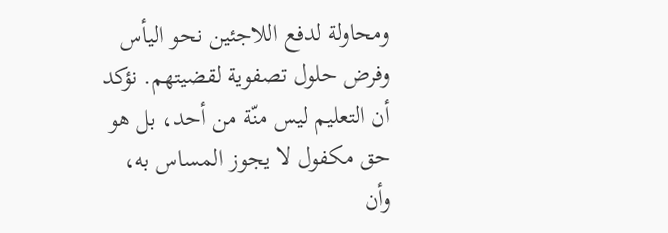ومحاولة لدفع اللاجئين نحو اليأس وفرض حلول تصفوية لقضيتهم. نؤكد أن التعليم ليس منّة من أحد، بل هو حق مكفول لا يجوز المساس به، وأن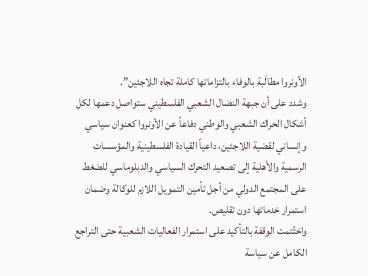الأونروا مطالَبة بالوفاء بالتزاماتها كاملة تجاه اللاجئين”.
وشدد على أن جبهة النضال الشعبي الفلسطيني ستواصل دعمها لكل أشكال الحراك الشعبي والوطني دفاعاً عن الأونروا كعنوان سياسي وإنساني لقضية اللاجئين، داعياً القيادة الفلسطينية والمؤسسات الرسمية والأهلية إلى تصعيد التحرك السياسي والدبلوماسي للضغط على المجتمع الدولي من أجل تأمين التمويل اللازم للوكالة وضمان استمرار خدماتها دون تقليص.
واختُتمت الوقفة بالتأكيد على استمرار الفعاليات الشعبية حتى التراجع الكامل عن سياسة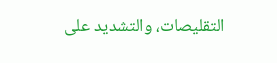التقليصات، والتشديد على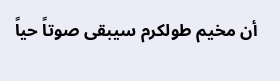أن مخيم طولكرم سيبقى صوتاً حياً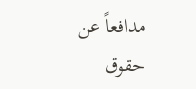مدافعاً عن حقوق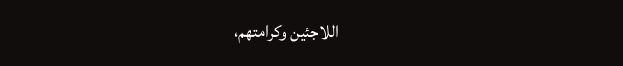اللاجئين وكرامتهم،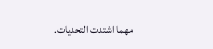مهما اشتدت التحديات.